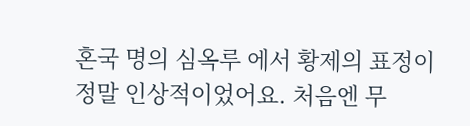혼국 명의 심옥루 에서 황제의 표정이 정말 인상적이었어요. 처음엔 무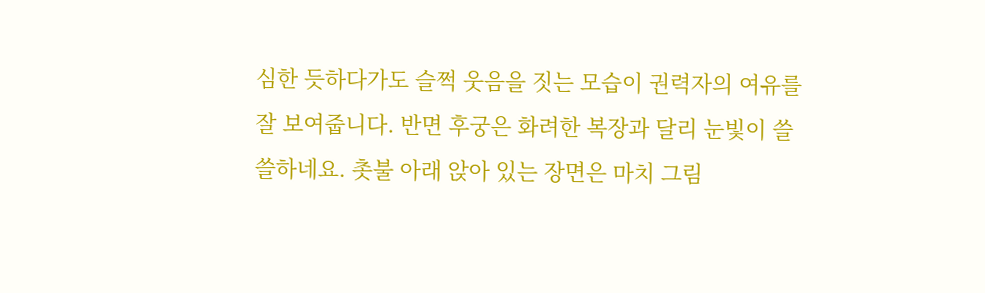심한 듯하다가도 슬쩍 웃음을 짓는 모습이 권력자의 여유를 잘 보여줍니다. 반면 후궁은 화려한 복장과 달리 눈빛이 쓸쓸하네요. 촛불 아래 앉아 있는 장면은 마치 그림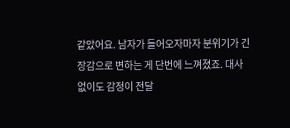같았어요. 남자가 들어오자마자 분위기가 긴장감으로 변하는 게 단번에 느껴졌죠. 대사 없이도 감정이 전달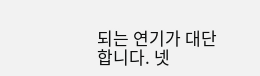되는 연기가 대단합니다. 넷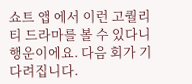쇼트 앱 에서 이런 고퀄리티 드라마를 볼 수 있다니 행운이에요. 다음 회가 기다려집니다.